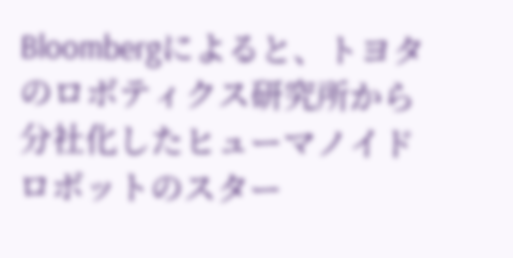Bloombergによると、トヨタのロボティクス研究所から分社化したヒューマノイドロボットのスター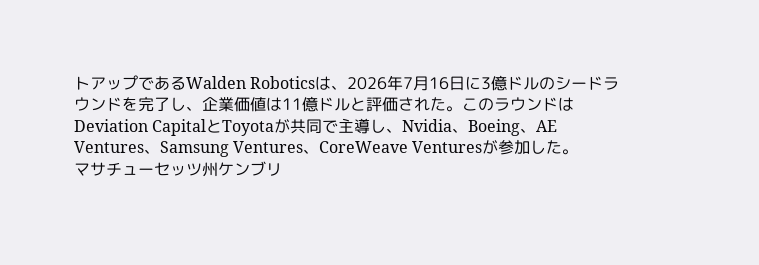トアップであるWalden Roboticsは、2026年7月16日に3億ドルのシードラウンドを完了し、企業価値は11億ドルと評価された。このラウンドはDeviation CapitalとToyotaが共同で主導し、Nvidia、Boeing、AE Ventures、Samsung Ventures、CoreWeave Venturesが参加した。
マサチューセッツ州ケンブリ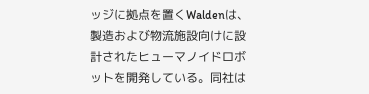ッジに拠点を置くWaldenは、製造および物流施設向けに設計されたヒューマノイドロボットを開発している。同社は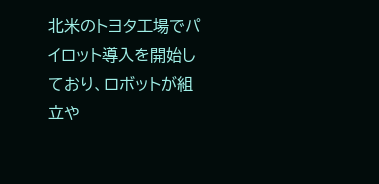北米のトヨタ工場でパイロット導入を開始しており、ロボットが組立や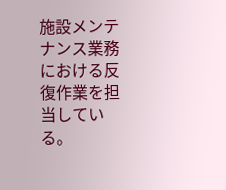施設メンテナンス業務における反復作業を担当している。